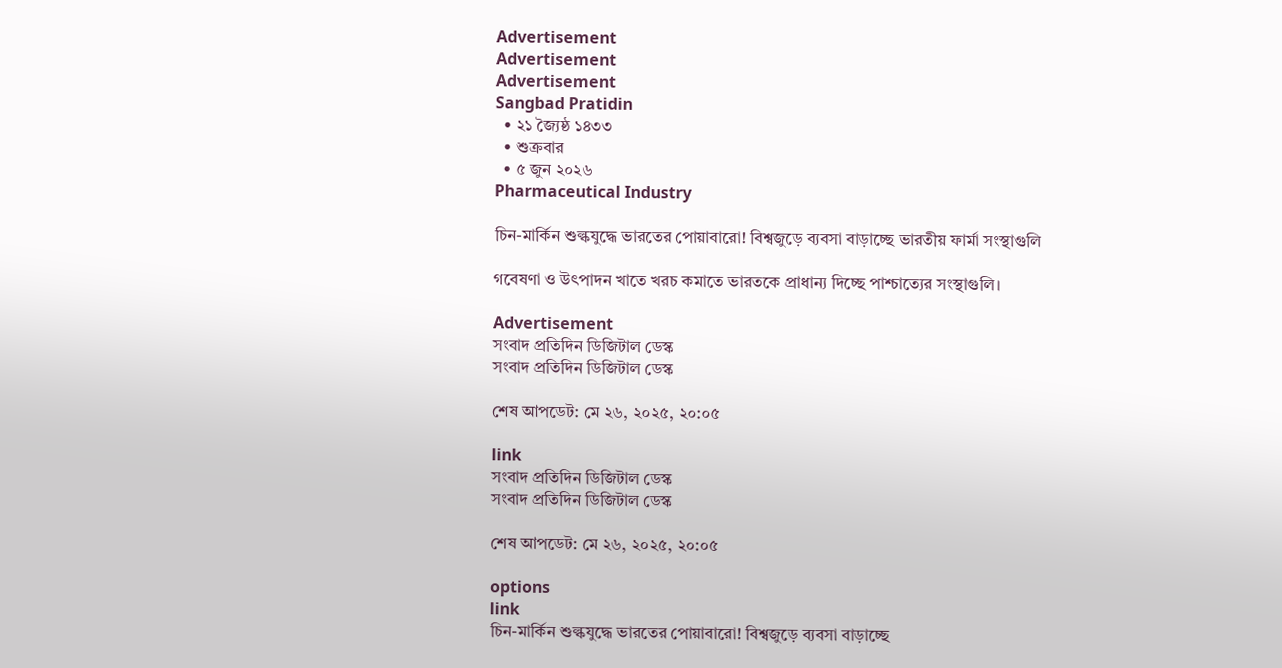Advertisement
Advertisement
Advertisement
Sangbad Pratidin
  • ২১ জ্যৈষ্ঠ ১৪৩৩
  • শুক্রবার
  • ৫ জুন ২০২৬
Pharmaceutical Industry

চিন-মার্কিন শুল্কযুদ্ধে ভারতের পোয়াবারো! বিশ্বজুড়ে ব্যবসা বাড়াচ্ছে ভারতীয় ফার্মা সংস্থাগুলি

গবেষণা ও উৎপাদন খাতে খরচ কমাতে ভারতকে প্রাধান্য দিচ্ছে পাশ্চাত্যের সংস্থাগুলি।

Advertisement
সংবাদ প্রতিদিন ডিজিটাল ডেস্ক
সংবাদ প্রতিদিন ডিজিটাল ডেস্ক

শেষ আপডেট: মে ২৬, ২০২৫, ২০:০৫

link
সংবাদ প্রতিদিন ডিজিটাল ডেস্ক
সংবাদ প্রতিদিন ডিজিটাল ডেস্ক

শেষ আপডেট: মে ২৬, ২০২৫, ২০:০৫

options
link
চিন-মার্কিন শুল্কযুদ্ধে ভারতের পোয়াবারো! বিশ্বজুড়ে ব্যবসা বাড়াচ্ছে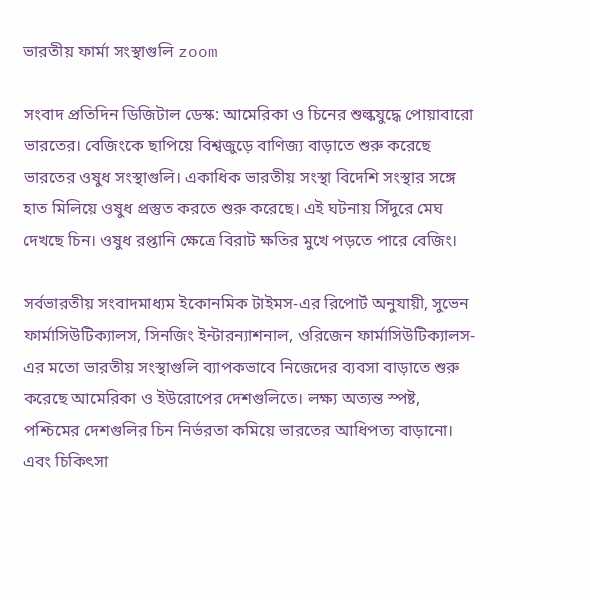ভারতীয় ফার্মা সংস্থাগুলি zoom

সংবাদ প্রতিদিন ডিজিটাল ডেস্ক: আমেরিকা ও চিনের শুল্কযুদ্ধে পোয়াবারো ভারতের। বেজিংকে ছাপিয়ে বিশ্বজুড়ে বাণিজ্য বাড়াতে শুরু করেছে ভারতের ওষুধ সংস্থাগুলি। একাধিক ভারতীয় সংস্থা বিদেশি সংস্থার সঙ্গে হাত মিলিয়ে ওষুধ প্রস্তুত করতে শুরু করেছে। এই ঘটনায় সিঁদুরে মেঘ দেখছে চিন। ওষুধ রপ্তানি ক্ষেত্রে বিরাট ক্ষতির মুখে পড়তে পারে বেজিং।

সর্বভারতীয় সংবাদমাধ্যম ইকোনমিক টাইমস-এর রিপোর্ট অনুযায়ী, সুভেন ফার্মাসিউটিক্যালস, সিনজিং ইন্টারন্যাশনাল, ওরিজেন ফার্মাসিউটিক্যালস-এর মতো ভারতীয় সংস্থাগুলি ব্যাপকভাবে নিজেদের ব্যবসা বাড়াতে শুরু করেছে আমেরিকা ও ইউরোপের দেশগুলিতে। লক্ষ্য অত্যন্ত স্পষ্ট, পশ্চিমের দেশগুলির চিন নির্ভরতা কমিয়ে ভারতের আধিপত্য বাড়ানো। এবং চিকিৎসা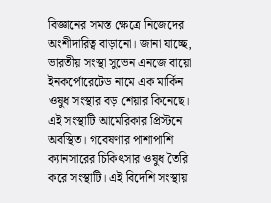বিজ্ঞানের সমস্ত ক্ষেত্রে নিজেদের অংশীদারিত্ব বাড়ানো। জানা যাচ্ছে, ভারতীয় সংস্থা সুভেন এনজে বায়ো ইনকর্পোরেটেড নামে এক মার্কিন ওষুধ সংস্থার বড় শেয়ার কিনেছে। এই সংস্থাটি আমেরিকার প্রিস্টনে অবস্থিত। গবেষণার পাশাপাশি ক্যানসারের চিকিৎসার ওষুধ তৈরি করে সংস্থাটি। এই বিদেশি সংস্থায়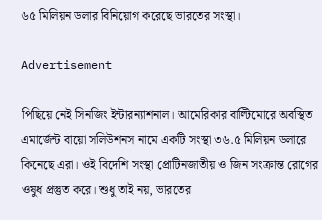৬৫ মিলিয়ন ডলার বিনিয়োগ করেছে ভারতের সংস্থা।

Advertisement

পিছিয়ে নেই সিনজিং ইন্টারন্যাশনাল। আমেরিকার বাল্টিমোরে অবস্থিত এমার্জেন্ট বায়ো সলিউশনস নামে একটি সংস্থা ৩৬.৫ মিলিয়ন ডলারে কিনেছে এরা। ওই বিদেশি সংস্থা প্রোটিনজাতীয় ও জিন সংক্রান্ত রোগের ওষুধ প্রস্তুত করে। শুধু তাই নয়, ভারতের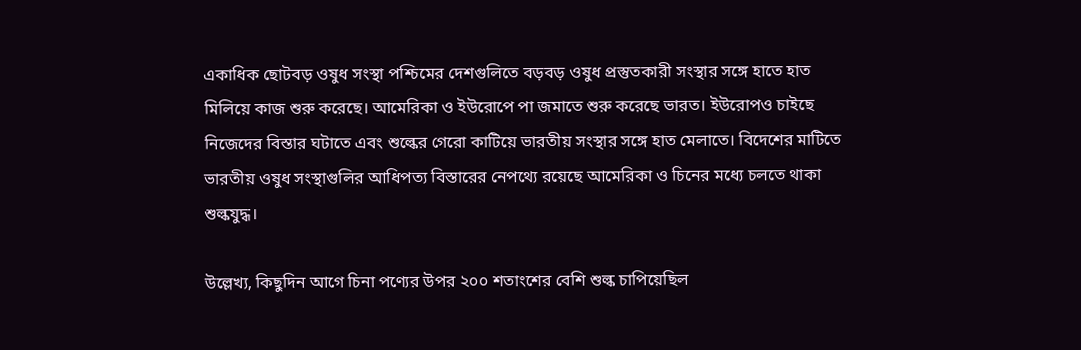একাধিক ছোটবড় ওষুধ সংস্থা পশ্চিমের দেশগুলিতে বড়বড় ওষুধ প্রস্তুতকারী সংস্থার সঙ্গে হাতে হাত মিলিয়ে কাজ শুরু করেছে। আমেরিকা ও ইউরোপে পা জমাতে শুরু করেছে ভারত। ইউরোপও চাইছে নিজেদের বিস্তার ঘটাতে এবং শুল্কের গেরো কাটিয়ে ভারতীয় সংস্থার সঙ্গে হাত মেলাতে। বিদেশের মাটিতে ভারতীয় ওষুধ সংস্থাগুলির আধিপত্য বিস্তারের নেপথ্যে রয়েছে আমেরিকা ও চিনের মধ্যে চলতে থাকা শুল্কযুদ্ধ।

উল্লেখ্য, কিছুদিন আগে চিনা পণ্যের উপর ২০০ শতাংশের বেশি শুল্ক চাপিয়েছিল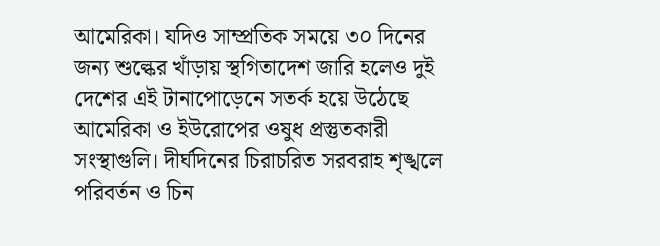আমেরিকা। যদিও সাম্প্রতিক সময়ে ৩০ দিনের জন্য শুল্কের খাঁড়ায় স্থগিতাদেশ জারি হলেও দুই দেশের এই টানাপোড়েনে সতর্ক হয়ে উঠেছে আমেরিকা ও ইউরোপের ওষুধ প্রস্তুতকারী সংস্থাগুলি। দীর্ঘদিনের চিরাচরিত সরবরাহ শৃঙ্খলে পরিবর্তন ও চিন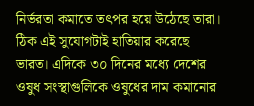নির্ভরতা কমাতে তৎপর হয়ে উঠেছে তারা। ঠিক এই সুযোগটাই হাতিয়ার করেছে ভারত। এদিকে ৩০ দিনের মধ্যে দেশের ওষুধ সংস্থাগুলিকে ওষুধের দাম কমানোর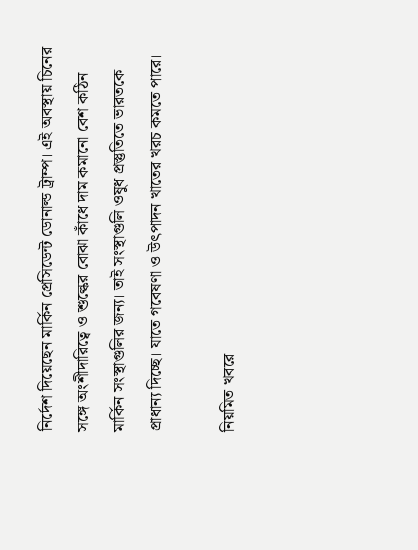নির্দেশ দিয়েছেন মার্কিন প্রেসিডেন্ট ডোনাল্ড ট্রাম্প। এই অবস্থায় চিনের সঙ্গে অংশীদারিত্বে ও শুল্কের বোঝা কাঁধে দাম কমানো বেশ কঠিন মার্কিন সংস্থাগুলির জন্য। তাই সংস্থাগুলি ওষুধ প্রস্তুতিতে ভারতকে প্রাধান্য দিচ্ছে। যাতে গবেষণা ও উৎপাদন খাতের খরচ কমতে পারে।

নিয়মিত খবরে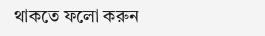থাকতে ফলো করুন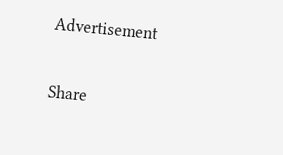Advertisement

Share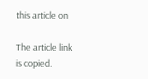this article on

The article link is copied.